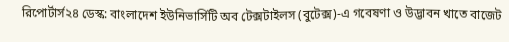রিপোর্টার্স২৪ ডেস্ক: বাংলাদেশ ইউনিভার্সিটি অব টেক্সটাইলস (বুটেক্স)-এ গবেষণা ও উদ্ভাবন খাতে বাজেট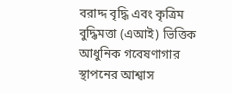বরাদ্দ বৃদ্ধি এবং কৃত্রিম বুদ্ধিমত্তা (এআই) ভিত্তিক আধুনিক গবেষণাগার স্থাপনের আশ্বাস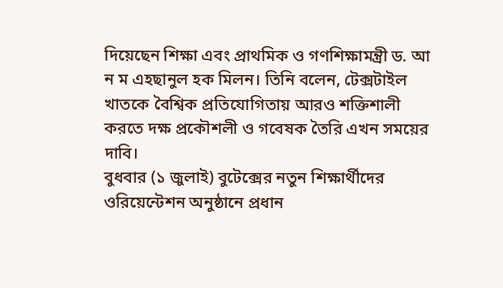দিয়েছেন শিক্ষা এবং প্রাথমিক ও গণশিক্ষামন্ত্রী ড. আ ন ম এহছানুল হক মিলন। তিনি বলেন, টেক্সটাইল খাতকে বৈশ্বিক প্রতিযোগিতায় আরও শক্তিশালী করতে দক্ষ প্রকৌশলী ও গবেষক তৈরি এখন সময়ের দাবি।
বুধবার (১ জুলাই) বুটেক্সের নতুন শিক্ষার্থীদের ওরিয়েন্টেশন অনুষ্ঠানে প্রধান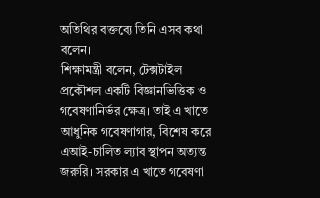অতিথির বক্তব্যে তিনি এসব কথা বলেন।
শিক্ষামন্ত্রী বলেন, টেক্সটাইল প্রকৌশল একটি বিজ্ঞানভিত্তিক ও গবেষণানির্ভর ক্ষেত্র। তাই এ খাতে আধুনিক গবেষণাগার, বিশেষ করে এআই-চালিত ল্যাব স্থাপন অত্যন্ত জরুরি। সরকার এ খাতে গবেষণা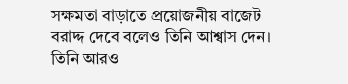সক্ষমতা বাড়াতে প্রয়োজনীয় বাজেট বরাদ্দ দেবে বলেও তিনি আশ্বাস দেন।
তিনি আরও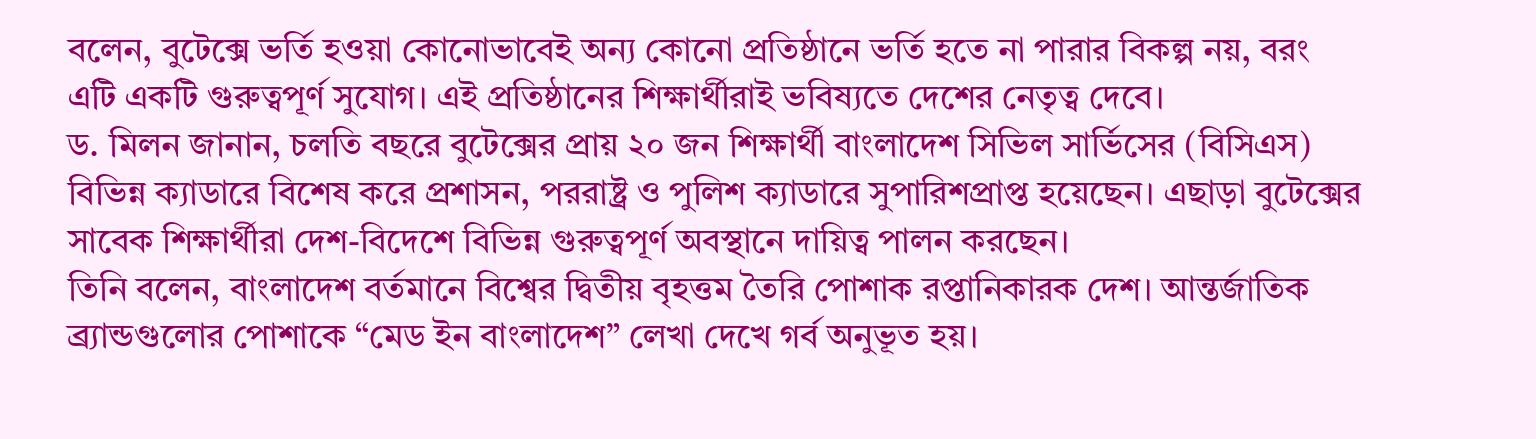বলেন, বুটেক্সে ভর্তি হওয়া কোনোভাবেই অন্য কোনো প্রতিষ্ঠানে ভর্তি হতে না পারার বিকল্প নয়, বরং এটি একটি গুরুত্বপূর্ণ সুযোগ। এই প্রতিষ্ঠানের শিক্ষার্থীরাই ভবিষ্যতে দেশের নেতৃত্ব দেবে।
ড. মিলন জানান, চলতি বছরে বুটেক্সের প্রায় ২০ জন শিক্ষার্থী বাংলাদেশ সিভিল সার্ভিসের (বিসিএস) বিভিন্ন ক্যাডারে বিশেষ করে প্রশাসন, পররাষ্ট্র ও পুলিশ ক্যাডারে সুপারিশপ্রাপ্ত হয়েছেন। এছাড়া বুটেক্সের সাবেক শিক্ষার্থীরা দেশ-বিদেশে বিভিন্ন গুরুত্বপূর্ণ অবস্থানে দায়িত্ব পালন করছেন।
তিনি বলেন, বাংলাদেশ বর্তমানে বিশ্বের দ্বিতীয় বৃহত্তম তৈরি পোশাক রপ্তানিকারক দেশ। আন্তর্জাতিক ব্র্যান্ডগুলোর পোশাকে “মেড ইন বাংলাদেশ” লেখা দেখে গর্ব অনুভূত হয়।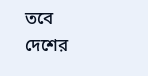তবে দেশের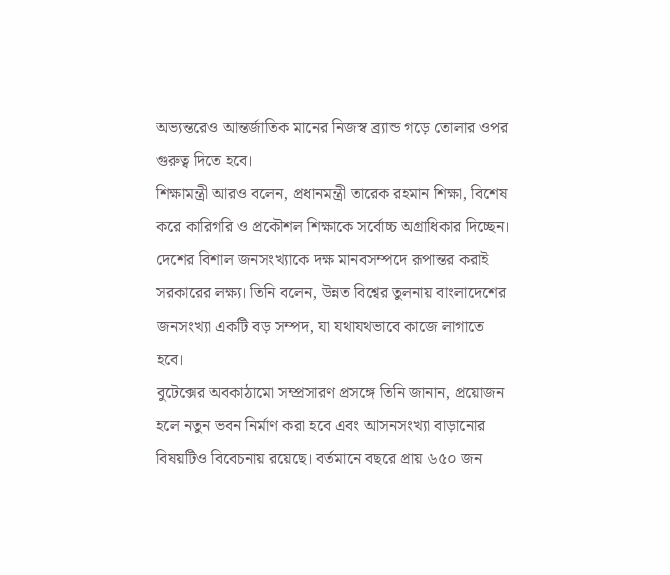অভ্যন্তরেও আন্তর্জাতিক মানের নিজস্ব ব্র্যান্ড গড়ে তোলার ওপর গুরুত্ব দিতে হবে।
শিক্ষামন্ত্রী আরও বলেন, প্রধানমন্ত্রী তারেক রহমান শিক্ষা, বিশেষ করে কারিগরি ও প্রকৌশল শিক্ষাকে সর্বোচ্চ অগ্রাধিকার দিচ্ছেন। দেশের বিশাল জনসংখ্যাকে দক্ষ মানবসম্পদে রূপান্তর করাই সরকারের লক্ষ্য। তিনি বলেন, উন্নত বিশ্বের তুলনায় বাংলাদেশের জনসংখ্যা একটি বড় সম্পদ, যা যথাযথভাবে কাজে লাগাতে হবে।
বুটেক্সের অবকাঠামো সম্প্রসারণ প্রসঙ্গে তিনি জানান, প্রয়োজন হলে নতুন ভবন নির্মাণ করা হবে এবং আসনসংখ্যা বাড়ানোর বিষয়টিও বিবেচনায় রয়েছে। বর্তমানে বছরে প্রায় ৬৫০ জন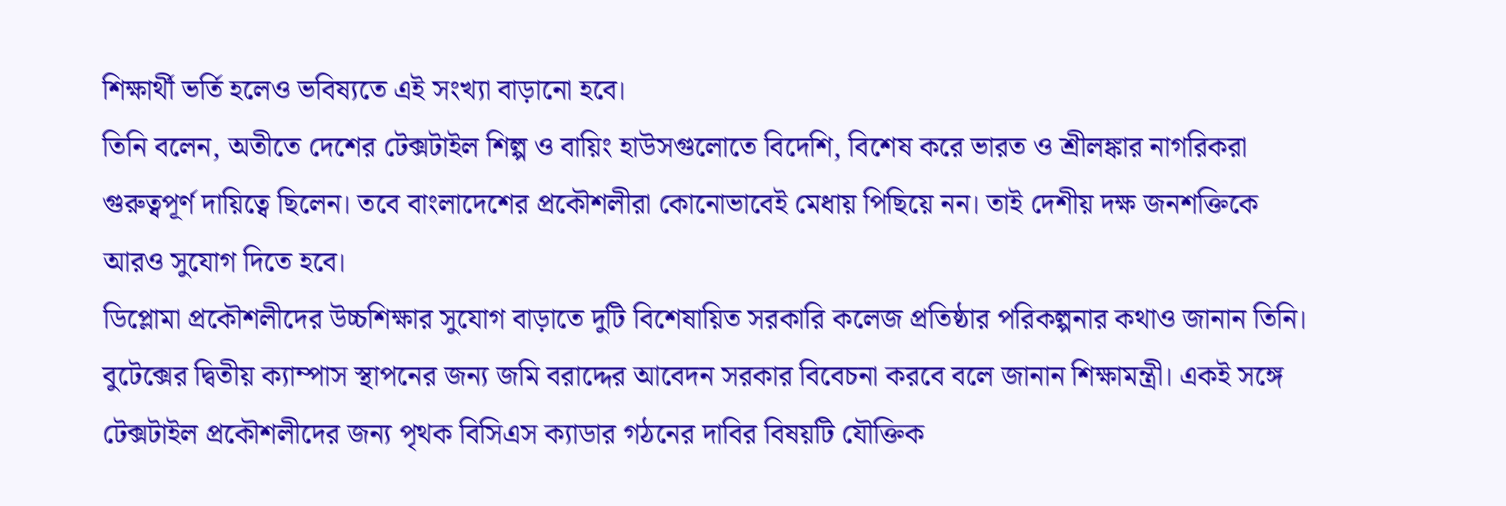শিক্ষার্থী ভর্তি হলেও ভবিষ্যতে এই সংখ্যা বাড়ানো হবে।
তিনি বলেন, অতীতে দেশের টেক্সটাইল শিল্প ও বায়িং হাউসগুলোতে বিদেশি, বিশেষ করে ভারত ও শ্রীলঙ্কার নাগরিকরা গুরুত্বপূর্ণ দায়িত্বে ছিলেন। তবে বাংলাদেশের প্রকৌশলীরা কোনোভাবেই মেধায় পিছিয়ে নন। তাই দেশীয় দক্ষ জনশক্তিকে আরও সুযোগ দিতে হবে।
ডিপ্লোমা প্রকৌশলীদের উচ্চশিক্ষার সুযোগ বাড়াতে দুটি বিশেষায়িত সরকারি কলেজ প্রতিষ্ঠার পরিকল্পনার কথাও জানান তিনি।
বুটেক্সের দ্বিতীয় ক্যাম্পাস স্থাপনের জন্য জমি বরাদ্দের আবেদন সরকার বিবেচনা করবে বলে জানান শিক্ষামন্ত্রী। একই সঙ্গে টেক্সটাইল প্রকৌশলীদের জন্য পৃথক বিসিএস ক্যাডার গঠনের দাবির বিষয়টি যৌক্তিক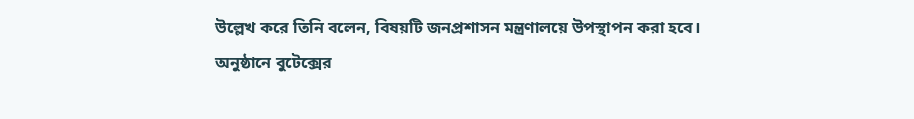উল্লেখ করে তিনি বলেন, বিষয়টি জনপ্রশাসন মন্ত্রণালয়ে উপস্থাপন করা হবে।
অনুষ্ঠানে বুটেক্সের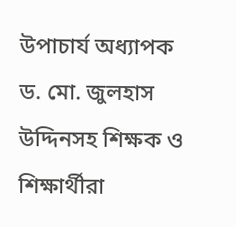উপাচার্য অধ্যাপক ড. মো. জুলহাস উদ্দিনসহ শিক্ষক ও শিক্ষার্থীরা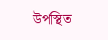উপস্থিত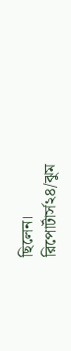ছিলেন।
রিপোর্টার্স২৪/ঝুম